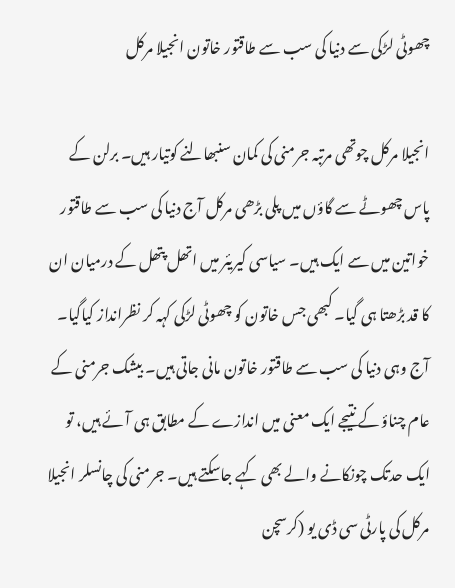چھوٹی لڑکی سے دنیا کی سب سے طاقتور خاتون انجیلا مرکل

انجیلا مرکل چوتھی مرتبہ جرمنی کی کمان سنبھالنے کوتیار ہیں۔ برلن کے پاس چھوٹے سے گاؤں میں پلی بڑھی مرکل آج دنیا کی سب سے طاقتور خواتین میں سے ایک ہیں۔ سیاسی کیریئر میں اتھل پتھل کے درمیان ان کا قد بڑھتا ہی گیا۔ کبھی جس خاتون کو چھوٹی لڑکی کہہ کر نظرانداز کیاگیا۔ آج وہی دنیا کی سب سے طاقتور خاتون مانی جاتی ہیں۔ بیشک جرمنی کے عام چناؤ کے نتیجے ایک معنی میں اندازے کے مطابق ہی آئے ہیں، تو ایک حدتک چونکانے والے بھی کہے جاسکتے ہیں۔ جرمنی کی چانسلر انجیلا مرکل کی پارٹی سی ڈی یو (کرسچن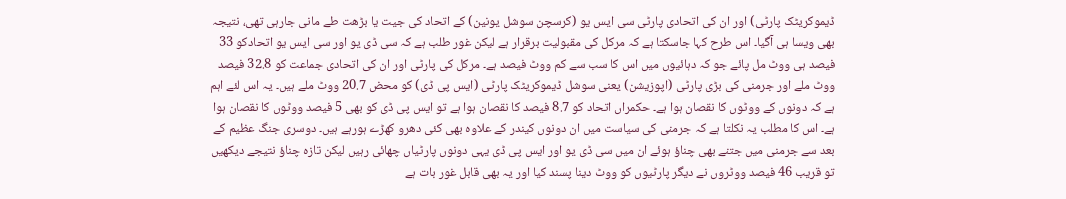ڈیموکریٹک پارٹی) اور ان کی اتحادی پارٹی سی ایس یو (کرسچن سوشل یونین) کے اتحاد کی جیت یا بڑھت طے مانی جارہی تھی، نتیجہ بھی ویسا ہی آگیا۔ اس طرح کہا جاسکتا ہے کہ مرکل کی مقبولیت برقرار ہے لیکن غور طلب ہے کہ سی ڈی یو اور سی ایس یو اتحادکو 33 فیصد ہی ووٹ مل پائے جو کہ دہائیوں میں اس کا سب سے کم ووٹ فیصد ہے۔ مرکل کی پارٹی اور ان کی اتحادی جماعت کو 32.8 فیصد ووٹ ملے اور جرمنی کی بڑی پارٹی (اپوزیشن) یعنی سوشل ڈیموکریٹک پارٹی (ایس پی ڈی) کو محض 20.7 ووٹ ملے ہیں۔ یہ اس لئے اہم ہے کہ دونوں کے ووٹوں کا نقصان ہوا ہے۔ حکمراں اتحاد کو 8.7 فیصد کا نقصان ہوا ہے تو ایس پی ڈی کو بھی 5 فیصد ووٹوں کا نقصان ہوا ہے۔ اس کا مطلب یہ نکلتا ہے کہ جرمنی کی سیاست میں ان دونوں کیندر کے علاوہ بھی کئی دھرو کھڑے ہورہے ہیں۔ دوسری جنگ عظیم کے بعد سے جرمنی میں جتنے بھی چناؤ ہوئے ان میں سی ڈی یو اور ایس پی ڈی یہی دونوں پارٹیاں چھائی رہیں لیکن تازہ چناؤ نتیجے دیکھیں تو قریب 46 فیصد ووٹروں نے دیگر پارٹیوں کو ووٹ دینا پسند کیا اور یہ بھی قابل غور بات ہے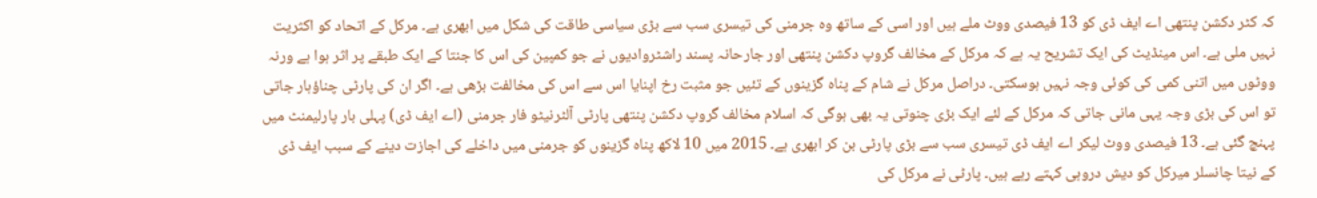کہ کٹر دکشن پنتھی اے ایف ڈی کو 13 فیصدی ووٹ ملے ہیں اور اسی کے ساتھ وہ جرمنی کی تیسری سب سے بڑی سیاسی طاقت کی شکل میں ابھری ہے۔ مرکل کے اتحاد کو اکثریت نہیں ملی ہے۔ اس مینڈیٹ کی ایک تشریح یہ ہے کہ مرکل کے مخالف گروپ دکشن پنتھی اور جارحانہ پسند راشٹروادیوں نے جو کمپین کی اس کا جنتا کے ایک طبقے پر اثر ہوا ہے ورنہ ووٹوں میں اتنی کمی کی کوئی وجہ نہیں ہوسکتی۔ دراصل مرکل نے شام کے پناہ گزینوں کے تئیں جو مثبت رخ اپنایا اس سے اس کی مخالفت بڑھی ہے۔ اگر ان کی پارٹی چناؤہار جاتی تو اس کی بڑی وجہ یہی مانی جاتی کہ مرکل کے لئے ایک بڑی چنوتی یہ بھی ہوگی کہ اسلام مخالف گروپ دکشن پنتھی پارٹی آلٹرنیٹو فار جرمنی (اے ایف ڈی) پہلی بار پارلیمنٹ میں پہنچ گئی ہے۔ 13 فیصدی ووٹ لیکر اے ایف ڈی تیسری سب سے بڑی پارٹی بن کر ابھری ہے۔ 2015 میں 10 لاکھ پناہ گزینوں کو جرمنی میں داخلے کی اجازت دینے کے سبب ایف ڈی کے نیتا چانسلر میرکل کو دیش دروہی کہتے رہے ہیں۔ پارٹی نے مرکل کی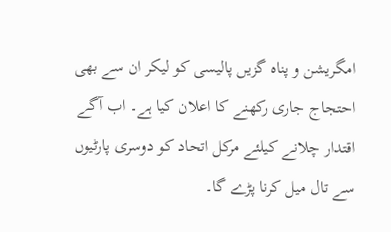امگریشن و پناہ گزیں پالیسی کو لیکر ان سے بھی احتجاج جاری رکھنے کا اعلان کیا ہے۔ اب آگے اقتدار چلانے کیلئے مرکل اتحاد کو دوسری پارٹیوں سے تال میل کرنا پڑے گا۔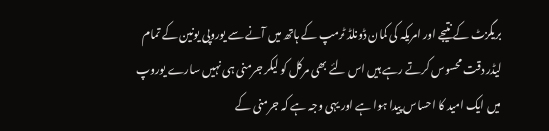بریگزٹ کے نتیجے اور امریکہ کی کمان ڈونلڈ ٹرمپ کے ہاتھ میں آنے سے یوروپی یونین کے تمام لیڈر دقت محسوس کرتے رہے ہیں اس لئے بھی مرکل کو لیکر جرمنی ہی نہیں سارے یوروپ میں ایک امید کا احساس پیدا ہوا ہے اور یہی وجہ ہے کہ جرمنی کے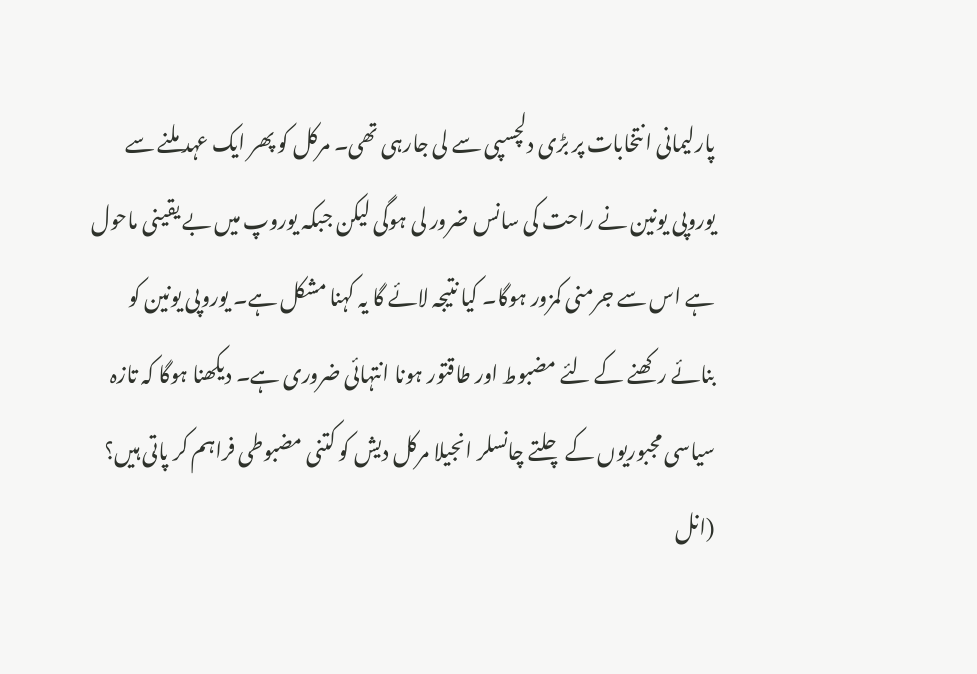پارلیمانی انتخابات پر بڑی دلچسپی سے لی جارہی تھی۔ مرکل کو پھر ایک عہد ملنے سے یوروپی یونین نے راحت کی سانس ضرور لی ہوگی لیکن جبکہ یوروپ میں بے یقینی ماحول ہے اس سے جرمنی کمزور ہوگا۔ کیا نتیجہ لائے گا یہ کہنا مشکل ہے۔ یوروپی یونین کو بنائے رکھنے کے لئے مضبوط اور طاقتور ہونا انتہائی ضروری ہے۔ دیکھنا ہوگا کہ تازہ سیاسی مجبوریوں کے چلتے چانسلر انجیلا مرکل دیش کو کتنی مضبوطی فراہم کر پاتی ہیں؟
(انل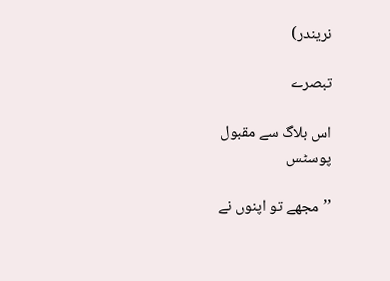نریندر)

تبصرے

اس بلاگ سے مقبول پوسٹس

’’مجھے تو اپنوں نے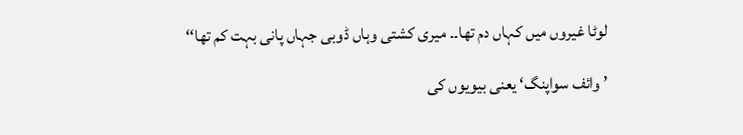لوٹا غیروں میں کہاں دم تھا۔۔ میری کشتی وہاں ڈوبی جہاں پانی بہت کم تھا‘‘

’وائف سواپنگ‘ یعنی بیویوں کی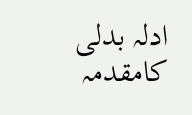ادلہ بدلی کامقدمہ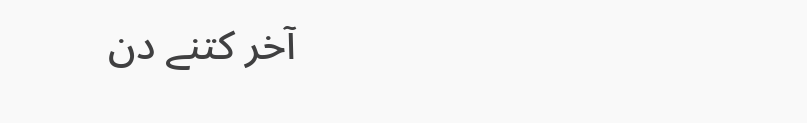آخر کتنے دن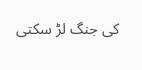کی جنگ لڑ سکتی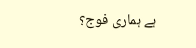ہے ہماری فوج؟